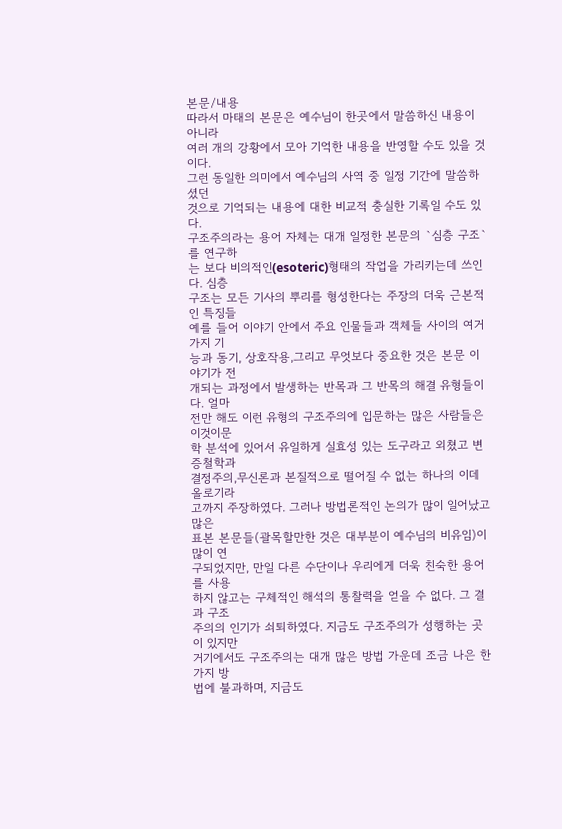본문/내용
따라서 마태의 본문은 예수님이 한곳에서 말씀하신 내용이 아니라
여러 개의 강황에서 모아 기억한 내용을 반영할 수도 있을 것이다.
그런 동일한 의미에서 예수님의 사역 중 일정 기간에 말씀하셨던
것으로 기억되는 내용에 대한 비교적 충실한 기록일 수도 있다.
구조주의라는 용어 자체는 대개 일정한 본문의 `심층 구조`를 연구하
는 보다 비의적인(esoteric)형태의 작업을 가리키는데 쓰인다. 심층
구조는 모든 기사의 뿌리를 형성한다는 주장의 더욱 근본적인 특징들
예를 들어 이야기 안에서 주요 인물들과 객체들 사이의 여거가지 기
능과 동기, 상호작용,그리고 무엇보다 중요한 것은 본문 이야기가 전
개되는 과정에서 발생하는 반목과 그 반목의 해결 유형들이다. 얼마
전만 해도 이런 유형의 구조주의에 입문하는 많은 사람들은 이것이문
학 분석에 있어서 유일하게 실효성 있는 도구라고 외쳤고 변증철학과
결정주의,무신론과 본질적으로 떨어질 수 없는 하나의 이데올로기라
고까지 주장하였다. 그러나 방법론적인 논의가 많이 일어났고 많은
표본 본문들(괄목할만한 것은 대부분이 예수님의 비유임)이 많이 연
구되었지만, 만일 다른 수단이나 우리에게 더욱 친숙한 용어를 사용
하지 않고는 구체적인 해석의 통찰력을 얻을 수 없다. 그 결과 구조
주의의 인기가 쇠퇴하였다. 지금도 구조주의가 성행하는 곳이 있지만
거기에서도 구조주의는 대개 많은 방법 가운데 조금 나은 한가지 방
법에 불과하며, 지금도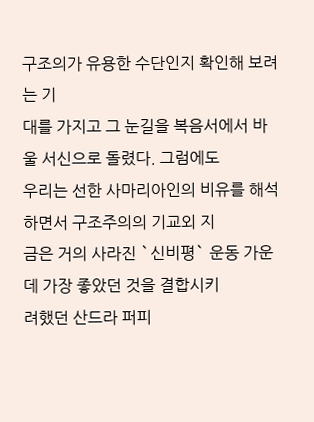구조의가 유용한 수단인지 확인해 보려는 기
대를 가지고 그 눈길을 복음서에서 바울 서신으로 돌렸다. 그럼에도
우리는 선한 사마리아인의 비유를 해석하면서 구조주의의 기교외 지
금은 거의 사라진 `신비평` 운동 가운데 가장 좋았던 것을 결합시키
려했던 산드라 퍼피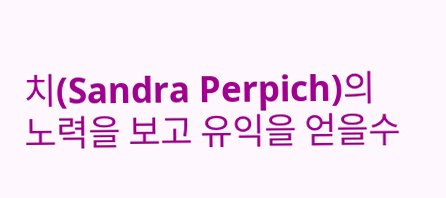치(Sandra Perpich)의 노력을 보고 유익을 얻을수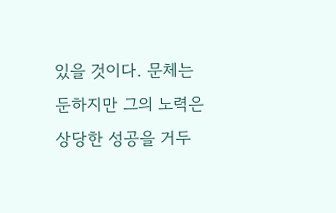있을 것이다. 문체는 둔하지만 그의 노력은 상당한 성공을 거두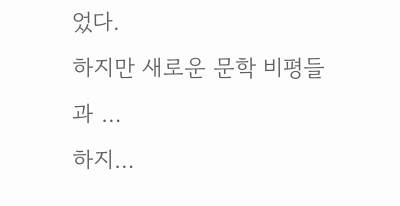었다.
하지만 새로운 문학 비평들과 …
하지…